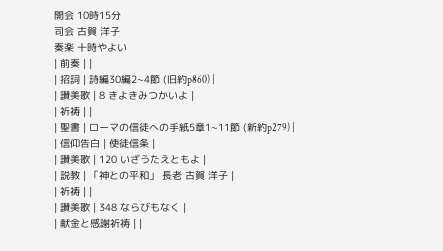開会 10時15分
司会 古賀 洋子
奏楽 十時やよい
| 前奏 | |
| 招詞 | 詩編30編2~4節 (旧約p860) |
| 讃美歌 | 8 きよきみつかいよ |
| 祈祷 | |
| 聖書 | ローマの信徒への手紙5章1~11節 (新約p279) |
| 信仰告白 | 使徒信条 |
| 讃美歌 | 120 いざうたえともよ |
| 説教 | 「神との平和」 長老 古賀 洋子 |
| 祈祷 | |
| 讃美歌 | 348 ならびもなく |
| 献金と感謝祈祷 | |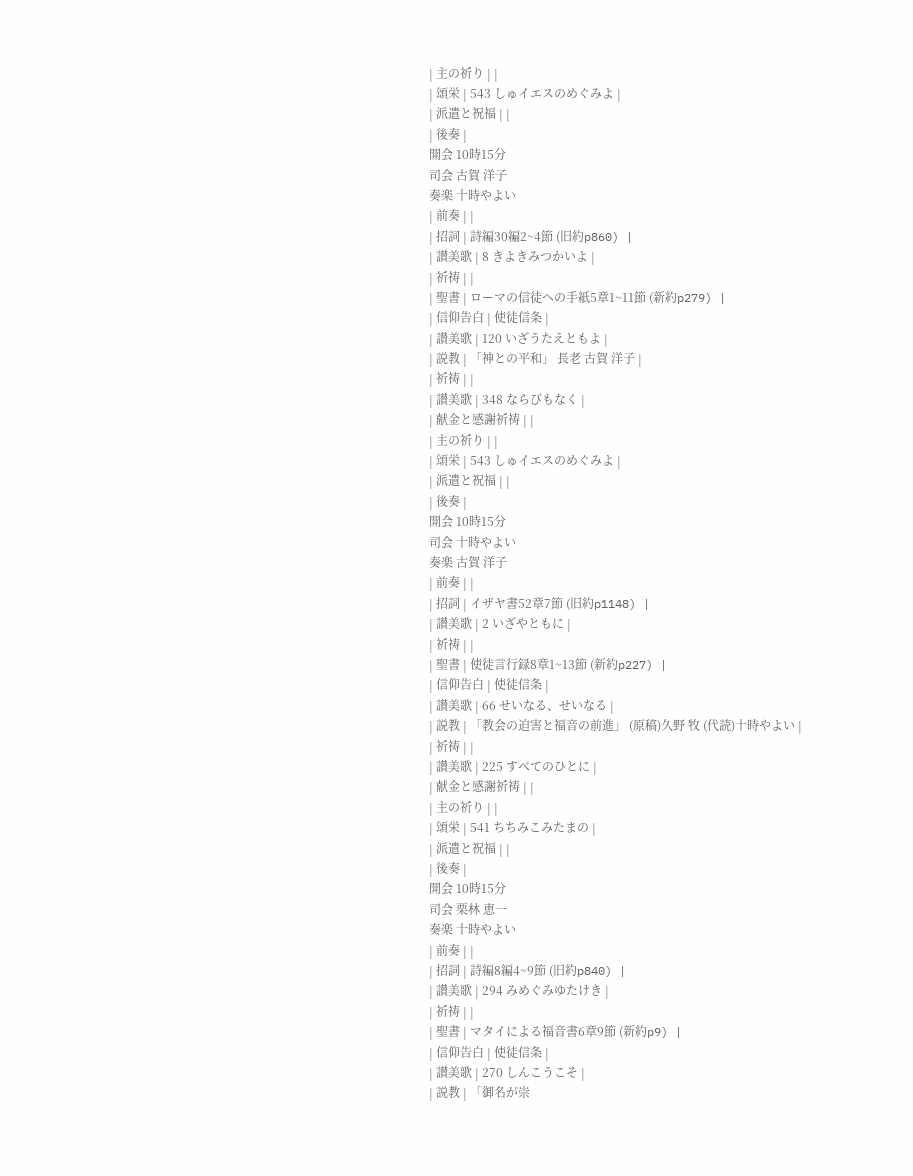| 主の祈り | |
| 頌栄 | 543 しゅイエスのめぐみよ |
| 派遣と祝福 | |
| 後奏 |
開会 10時15分
司会 古賀 洋子
奏楽 十時やよい
| 前奏 | |
| 招詞 | 詩編30編2~4節 (旧約p860) |
| 讃美歌 | 8 きよきみつかいよ |
| 祈祷 | |
| 聖書 | ローマの信徒への手紙5章1~11節 (新約p279) |
| 信仰告白 | 使徒信条 |
| 讃美歌 | 120 いざうたえともよ |
| 説教 | 「神との平和」 長老 古賀 洋子 |
| 祈祷 | |
| 讃美歌 | 348 ならびもなく |
| 献金と感謝祈祷 | |
| 主の祈り | |
| 頌栄 | 543 しゅイエスのめぐみよ |
| 派遣と祝福 | |
| 後奏 |
開会 10時15分
司会 十時やよい
奏楽 古賀 洋子
| 前奏 | |
| 招詞 | イザヤ書52章7節 (旧約p1148) |
| 讃美歌 | 2 いざやともに |
| 祈祷 | |
| 聖書 | 使徒言行録8章1~13節 (新約p227) |
| 信仰告白 | 使徒信条 |
| 讃美歌 | 66 せいなる、せいなる |
| 説教 | 「教会の迫害と福音の前進」 (原稿)久野 牧 (代読)十時やよい |
| 祈祷 | |
| 讃美歌 | 225 すべてのひとに |
| 献金と感謝祈祷 | |
| 主の祈り | |
| 頌栄 | 541 ちちみこみたまの |
| 派遣と祝福 | |
| 後奏 |
開会 10時15分
司会 栗林 恵一
奏楽 十時やよい
| 前奏 | |
| 招詞 | 詩編8編4~9節 (旧約p840) |
| 讃美歌 | 294 みめぐみゆたけき |
| 祈祷 | |
| 聖書 | マタイによる福音書6章9節 (新約p9) |
| 信仰告白 | 使徒信条 |
| 讃美歌 | 270 しんこうこそ |
| 説教 | 「御名が崇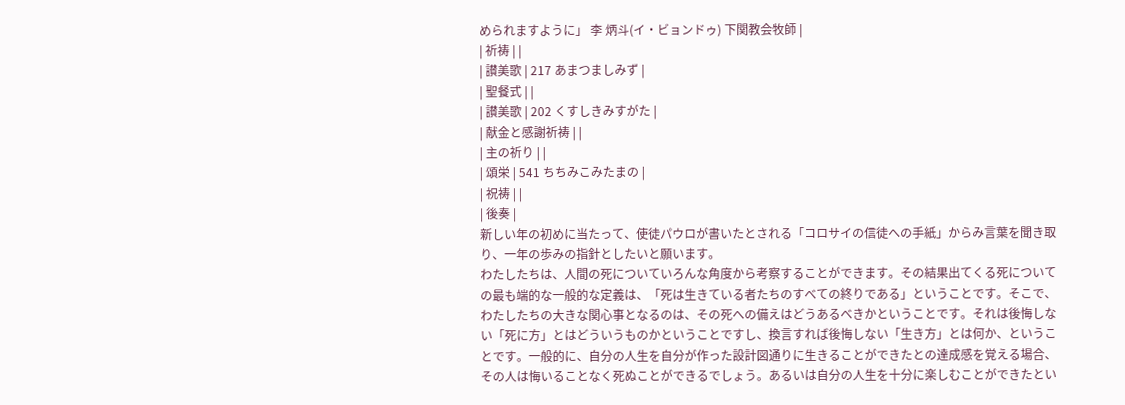められますように」 李 炳斗(イ・ビョンドゥ) 下関教会牧師 |
| 祈祷 | |
| 讃美歌 | 217 あまつましみず |
| 聖餐式 | |
| 讃美歌 | 202 くすしきみすがた |
| 献金と感謝祈祷 | |
| 主の祈り | |
| 頌栄 | 541 ちちみこみたまの |
| 祝祷 | |
| 後奏 |
新しい年の初めに当たって、使徒パウロが書いたとされる「コロサイの信徒への手紙」からみ言葉を聞き取り、一年の歩みの指針としたいと願います。
わたしたちは、人間の死についていろんな角度から考察することができます。その結果出てくる死についての最も端的な一般的な定義は、「死は生きている者たちのすべての終りである」ということです。そこで、わたしたちの大きな関心事となるのは、その死への備えはどうあるべきかということです。それは後悔しない「死に方」とはどういうものかということですし、換言すれば後悔しない「生き方」とは何か、ということです。一般的に、自分の人生を自分が作った設計図通りに生きることができたとの達成感を覚える場合、その人は悔いることなく死ぬことができるでしょう。あるいは自分の人生を十分に楽しむことができたとい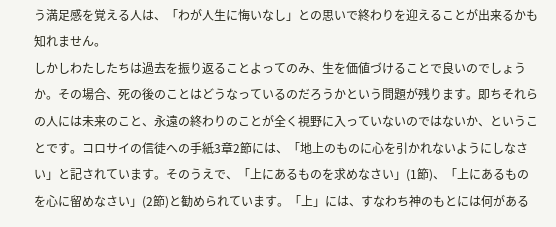う満足感を覚える人は、「わが人生に悔いなし」との思いで終わりを迎えることが出来るかも知れません。
しかしわたしたちは過去を振り返ることよってのみ、生を価値づけることで良いのでしょうか。その場合、死の後のことはどうなっているのだろうかという問題が残ります。即ちそれらの人には未来のこと、永遠の終わりのことが全く視野に入っていないのではないか、ということです。コロサイの信徒への手紙3章2節には、「地上のものに心を引かれないようにしなさい」と記されています。そのうえで、「上にあるものを求めなさい」(1節)、「上にあるものを心に留めなさい」(2節)と勧められています。「上」には、すなわち神のもとには何がある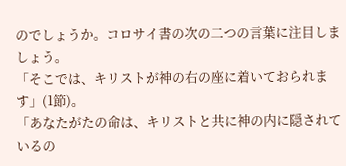のでしょうか。コロサイ書の次の二つの言葉に注目しましょう。
「そこでは、キリストが神の右の座に着いておられます」(1節)。
「あなたがたの命は、キリストと共に神の内に隠されているの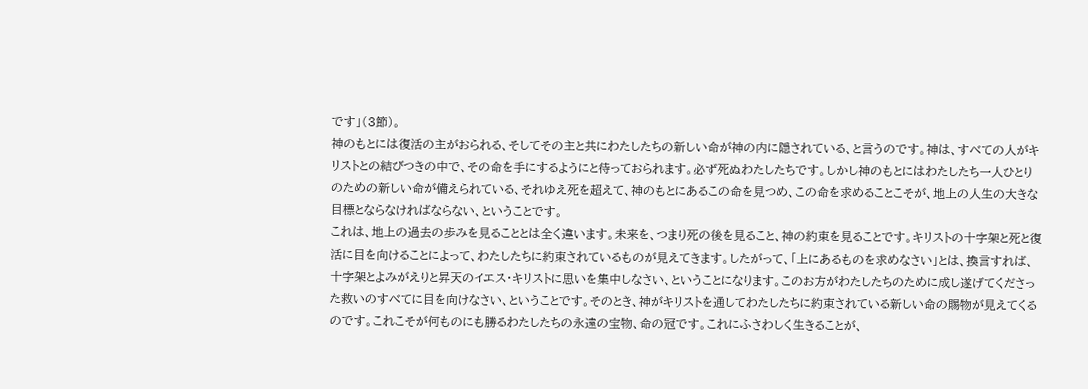です」(3節)。
神のもとには復活の主がおられる、そしてその主と共にわたしたちの新しい命が神の内に隠されている、と言うのです。神は、すべての人がキリストとの結びつきの中で、その命を手にするようにと待っておられます。必ず死ぬわたしたちです。しかし神のもとにはわたしたち一人ひとりのための新しい命が備えられている、それゆえ死を超えて、神のもとにあるこの命を見つめ、この命を求めることこそが、地上の人生の大きな目標とならなければならない、ということです。
これは、地上の過去の歩みを見ることとは全く違います。未来を、つまり死の後を見ること、神の約束を見ることです。キリストの十字架と死と復活に目を向けることによって、わたしたちに約束されているものが見えてきます。したがって、「上にあるものを求めなさい」とは、換言すれば、十字架とよみがえりと昇天のイエス・キリストに思いを集中しなさい、ということになります。このお方がわたしたちのために成し遂げてくださった救いのすべてに目を向けなさい、ということです。そのとき、神がキリストを通してわたしたちに約束されている新しい命の賜物が見えてくるのです。これこそが何ものにも勝るわたしたちの永遠の宝物、命の冠です。これにふさわしく生きることが、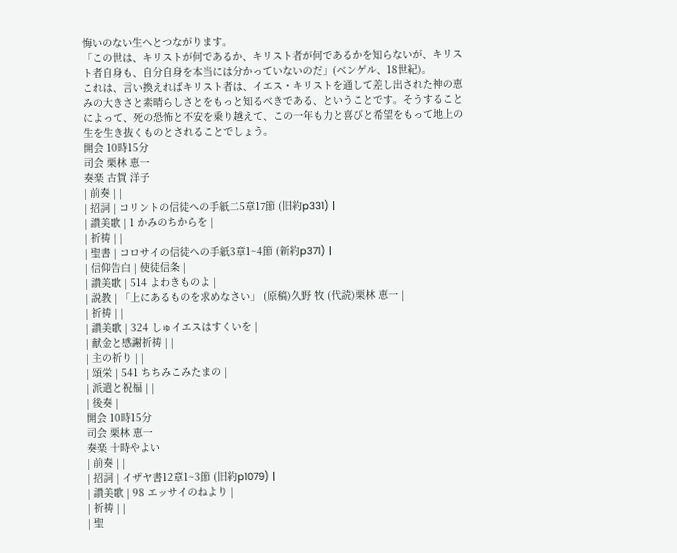悔いのない生へとつながります。
「この世は、キリストが何であるか、キリスト者が何であるかを知らないが、キリスト者自身も、自分自身を本当には分かっていないのだ」(ベンゲル、18世紀)。
これは、言い換えればキリスト者は、イエス・キリストを通して差し出された神の恵みの大きさと素晴らしさとをもっと知るべきである、ということです。そうすることによって、死の恐怖と不安を乗り越えて、この一年も力と喜びと希望をもって地上の生を生き抜くものとされることでしょう。
開会 10時15分
司会 栗林 恵一
奏楽 古賀 洋子
| 前奏 | |
| 招詞 | コリントの信徒への手紙二5章17節 (旧約p331) |
| 讃美歌 | 1 かみのちからを |
| 祈祷 | |
| 聖書 | コロサイの信徒への手紙3章1~4節 (新約p371) |
| 信仰告白 | 使徒信条 |
| 讃美歌 | 514 よわきものよ |
| 説教 | 「上にあるものを求めなさい」 (原稿)久野 牧 (代読)栗林 恵一 |
| 祈祷 | |
| 讃美歌 | 324 しゅイエスはすくいを |
| 献金と感謝祈祷 | |
| 主の祈り | |
| 頌栄 | 541 ちちみこみたまの |
| 派遣と祝福 | |
| 後奏 |
開会 10時15分
司会 栗林 恵一
奏楽 十時やよい
| 前奏 | |
| 招詞 | イザヤ書12章1~3節 (旧約p1079) |
| 讃美歌 | 98 エッサイのねより |
| 祈祷 | |
| 聖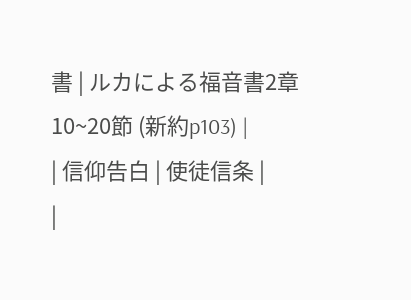書 | ルカによる福音書2章10~20節 (新約p103) |
| 信仰告白 | 使徒信条 |
|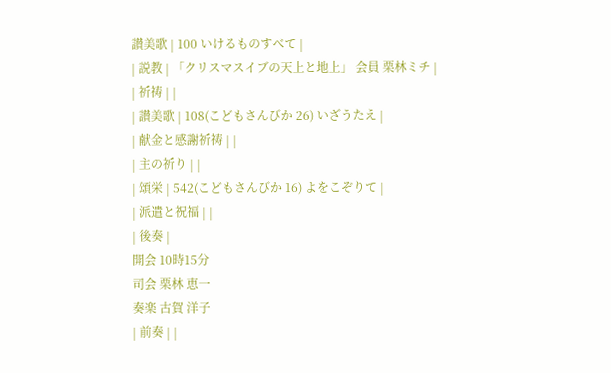讃美歌 | 100 いけるものすべて |
| 説教 | 「クリスマスイブの天上と地上」 会員 栗林ミチ |
| 祈祷 | |
| 讃美歌 | 108(こどもさんびか 26) いざうたえ |
| 献金と感謝祈祷 | |
| 主の祈り | |
| 頌栄 | 542(こどもさんびか 16) よをこぞりて |
| 派遣と祝福 | |
| 後奏 |
開会 10時15分
司会 栗林 恵一
奏楽 古賀 洋子
| 前奏 | |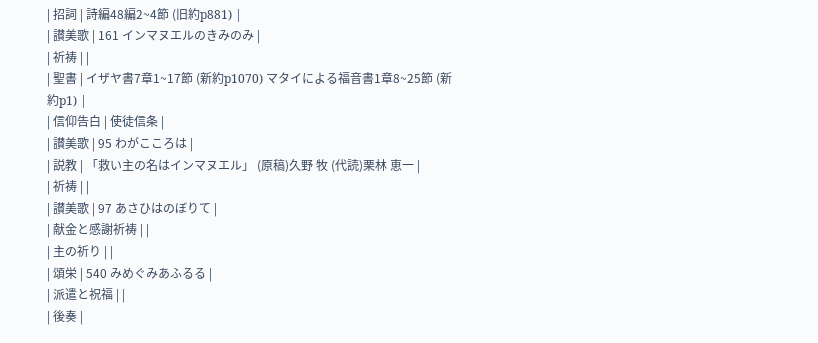| 招詞 | 詩編48編2~4節 (旧約p881) |
| 讃美歌 | 161 インマヌエルのきみのみ |
| 祈祷 | |
| 聖書 | イザヤ書7章1~17節 (新約p1070) マタイによる福音書1章8~25節 (新約p1) |
| 信仰告白 | 使徒信条 |
| 讃美歌 | 95 わがこころは |
| 説教 | 「救い主の名はインマヌエル」 (原稿)久野 牧 (代読)栗林 恵一 |
| 祈祷 | |
| 讃美歌 | 97 あさひはのぼりて |
| 献金と感謝祈祷 | |
| 主の祈り | |
| 頌栄 | 540 みめぐみあふるる |
| 派遣と祝福 | |
| 後奏 |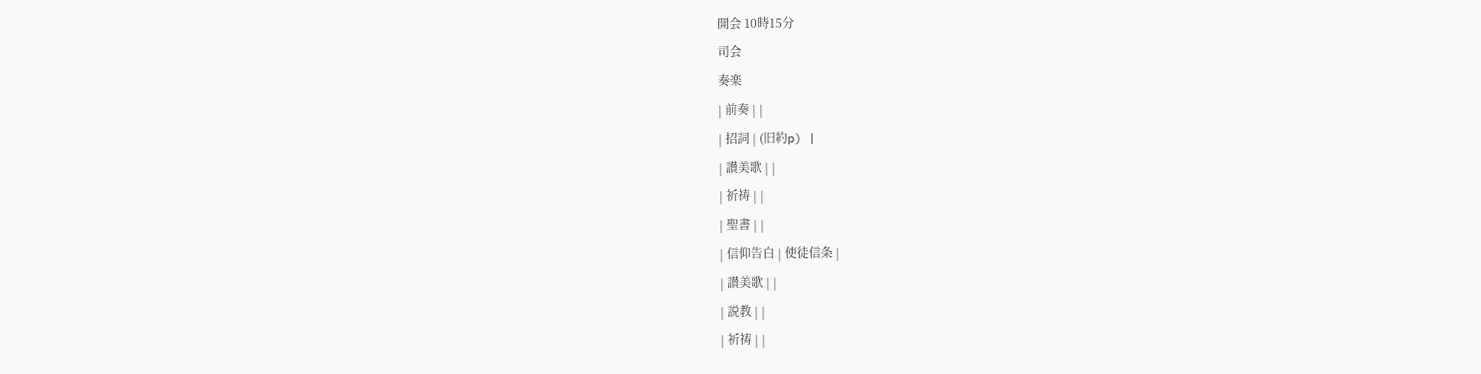開会 10時15分
司会
奏楽
| 前奏 | |
| 招詞 | (旧約p) |
| 讃美歌 | |
| 祈祷 | |
| 聖書 | |
| 信仰告白 | 使徒信条 |
| 讃美歌 | |
| 説教 | |
| 祈祷 | |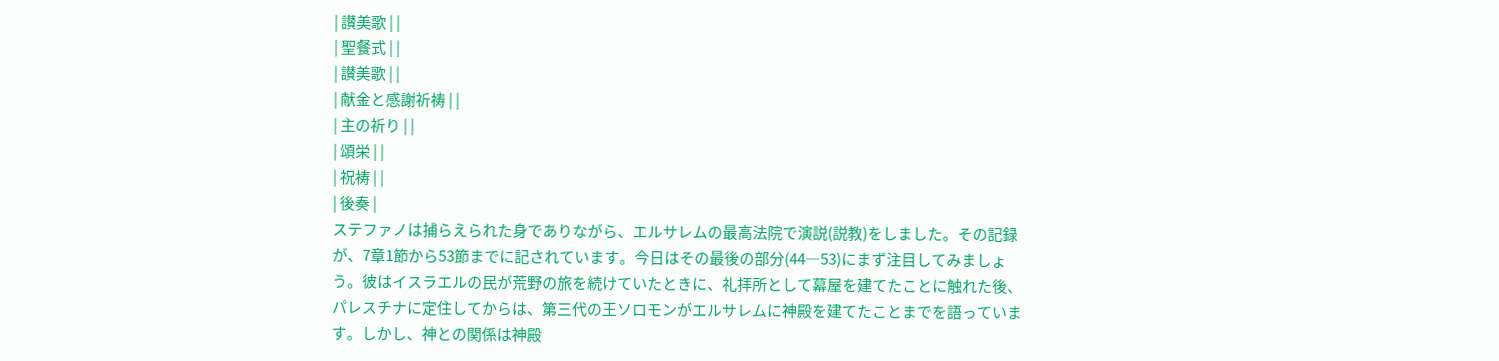| 讃美歌 | |
| 聖餐式 | |
| 讃美歌 | |
| 献金と感謝祈祷 | |
| 主の祈り | |
| 頌栄 | |
| 祝祷 | |
| 後奏 |
ステファノは捕らえられた身でありながら、エルサレムの最高法院で演説(説教)をしました。その記録が、7章1節から53節までに記されています。今日はその最後の部分(44―53)にまず注目してみましょう。彼はイスラエルの民が荒野の旅を続けていたときに、礼拝所として幕屋を建てたことに触れた後、パレスチナに定住してからは、第三代の王ソロモンがエルサレムに神殿を建てたことまでを語っています。しかし、神との関係は神殿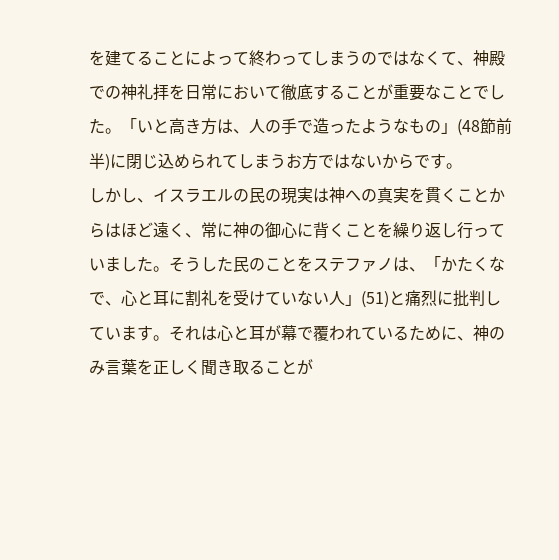を建てることによって終わってしまうのではなくて、神殿での神礼拝を日常において徹底することが重要なことでした。「いと高き方は、人の手で造ったようなもの」(48節前半)に閉じ込められてしまうお方ではないからです。
しかし、イスラエルの民の現実は神への真実を貫くことからはほど遠く、常に神の御心に背くことを繰り返し行っていました。そうした民のことをステファノは、「かたくなで、心と耳に割礼を受けていない人」(51)と痛烈に批判しています。それは心と耳が幕で覆われているために、神のみ言葉を正しく聞き取ることが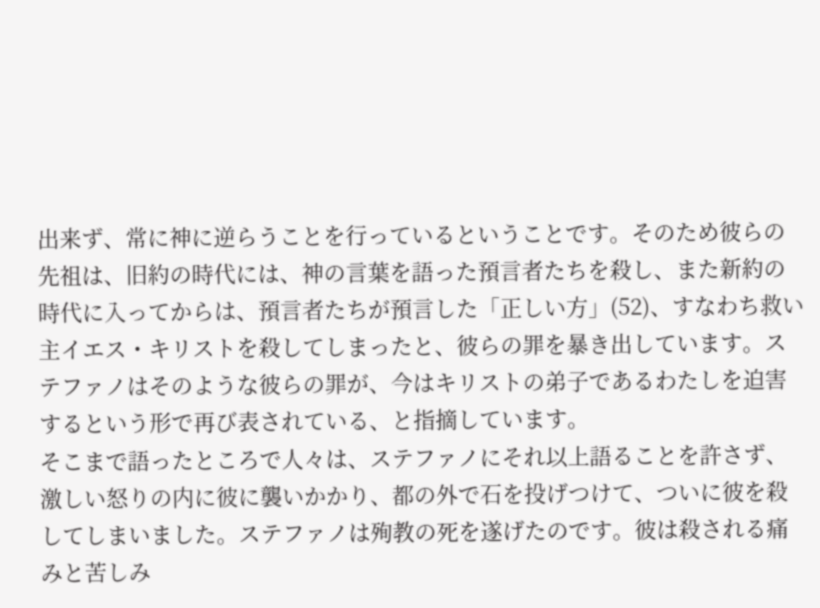出来ず、常に神に逆らうことを行っているということです。そのため彼らの先祖は、旧約の時代には、神の言葉を語った預言者たちを殺し、また新約の時代に入ってからは、預言者たちが預言した「正しい方」(52)、すなわち救い主イエス・キリストを殺してしまったと、彼らの罪を暴き出しています。ステファノはそのような彼らの罪が、今はキリストの弟子であるわたしを迫害するという形で再び表されている、と指摘しています。
そこまで語ったところで人々は、ステファノにそれ以上語ることを許さず、激しい怒りの内に彼に襲いかかり、都の外で石を投げつけて、ついに彼を殺してしまいました。ステファノは殉教の死を遂げたのです。彼は殺される痛みと苦しみ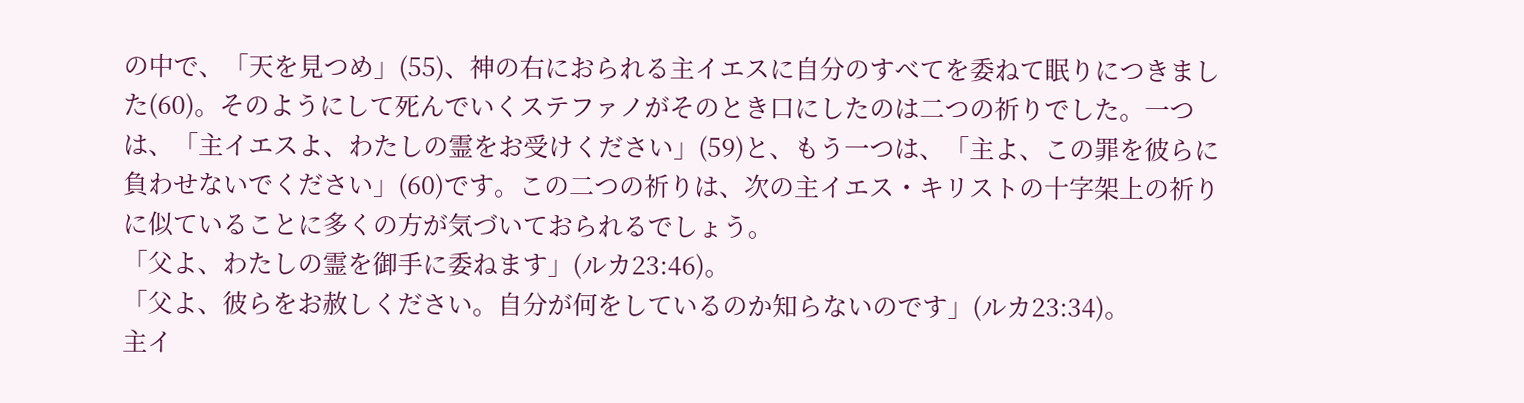の中で、「天を見つめ」(55)、神の右におられる主イエスに自分のすべてを委ねて眠りにつきました(60)。そのようにして死んでいくステファノがそのとき口にしたのは二つの祈りでした。一つは、「主イエスよ、わたしの霊をお受けください」(59)と、もう一つは、「主よ、この罪を彼らに負わせないでください」(60)です。この二つの祈りは、次の主イエス・キリストの十字架上の祈りに似ていることに多くの方が気づいておられるでしょう。
「父よ、わたしの霊を御手に委ねます」(ルカ23:46)。
「父よ、彼らをお赦しください。自分が何をしているのか知らないのです」(ルカ23:34)。
主イ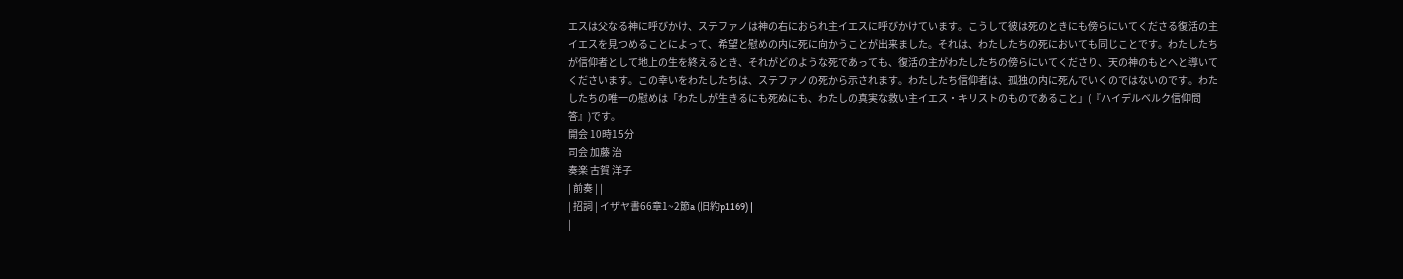エスは父なる神に呼びかけ、ステファノは神の右におられ主イエスに呼びかけています。こうして彼は死のときにも傍らにいてくださる復活の主イエスを見つめることによって、希望と慰めの内に死に向かうことが出来ました。それは、わたしたちの死においても同じことです。わたしたちが信仰者として地上の生を終えるとき、それがどのような死であっても、復活の主がわたしたちの傍らにいてくださり、天の神のもとへと導いてくださいます。この幸いをわたしたちは、ステファノの死から示されます。わたしたち信仰者は、孤独の内に死んでいくのではないのです。わたしたちの唯一の慰めは「わたしが生きるにも死ぬにも、わたしの真実な救い主イエス・キリストのものであること」(『ハイデルベルク信仰問答』)です。
開会 10時15分
司会 加藤 治
奏楽 古賀 洋子
| 前奏 | |
| 招詞 | イザヤ書66章1~2節a (旧約p1169) |
|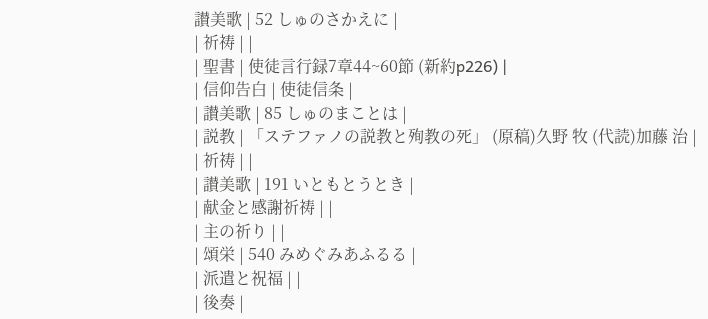讃美歌 | 52 しゅのさかえに |
| 祈祷 | |
| 聖書 | 使徒言行録7章44~60節 (新約p226) |
| 信仰告白 | 使徒信条 |
| 讃美歌 | 85 しゅのまことは |
| 説教 | 「ステファノの説教と殉教の死」 (原稿)久野 牧 (代読)加藤 治 |
| 祈祷 | |
| 讃美歌 | 191 いともとうとき |
| 献金と感謝祈祷 | |
| 主の祈り | |
| 頌栄 | 540 みめぐみあふるる |
| 派遣と祝福 | |
| 後奏 |